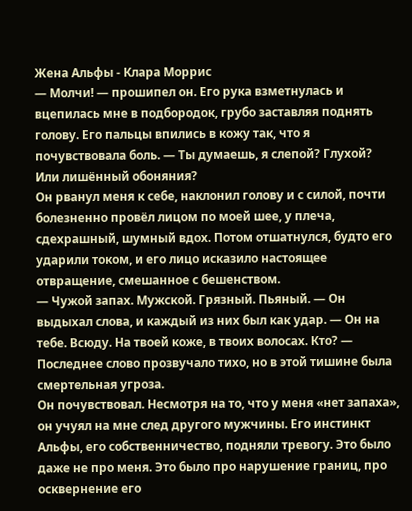Жена Альфы - Клара Моррис
— Молчи! — прошипел он. Его рука взметнулась и вцепилась мне в подбородок, грубо заставляя поднять голову. Его пальцы впились в кожу так, что я почувствовала боль. — Ты думаешь, я слепой? Глухой? Или лишённый обоняния?
Он рванул меня к себе, наклонил голову и с силой, почти болезненно провёл лицом по моей шее, у плеча, сдехрашный, шумный вдох. Потом отшатнулся, будто его ударили током, и его лицо исказило настоящее отвращение, смешанное с бешенством.
— Чужой запах. Мужской. Грязный. Пьяный. — Он выдыхал слова, и каждый из них был как удар. — Он на тебе. Всюду. На твоей коже, в твоих волосах. Кто? — Последнее слово прозвучало тихо, но в этой тишине была смертельная угроза.
Он почувствовал. Несмотря на то, что у меня «нет запаха», он учуял на мне след другого мужчины. Его инстинкт Альфы, его собственничество, подняли тревогу. Это было даже не про меня. Это было про нарушение границ, про осквернение его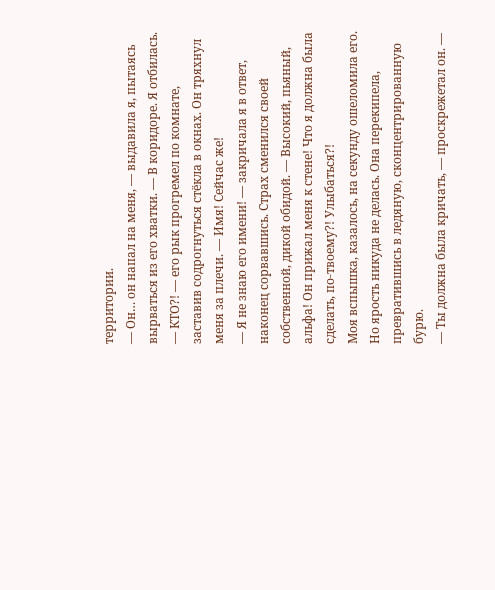территории.
— Он… он напал на меня, — выдавила я, пытаясь вырваться из его хватки. — В коридоре. Я отбилась.
— КТО?! — его рык прогремел по комнате, заставив содрогнуться стёкла в окнах. Он тряхнул меня за плечи. — Имя! Сейчас же!
— Я не знаю его имени! — закричала я в ответ, наконец сорвавшись. Страх сменился своей собственной, дикой обидой. — Высокий, пьяный, альфа! Он прижал меня к стене! Что я должна была сделать, по-твоему?! Улыбаться?!
Моя вспышка, казалось, на секунду ошеломила его. Но ярость никуда не делась. Она перекипела, превратившись в ледяную, сконцентрированную бурю.
— Ты должна была кричать, — проскрежетал он. —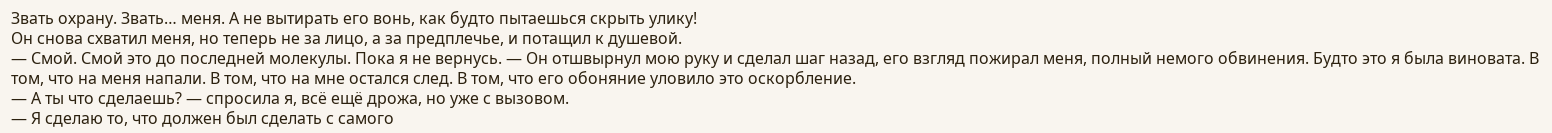Звать охрану. Звать… меня. А не вытирать его вонь, как будто пытаешься скрыть улику!
Он снова схватил меня, но теперь не за лицо, а за предплечье, и потащил к душевой.
— Смой. Смой это до последней молекулы. Пока я не вернусь. — Он отшвырнул мою руку и сделал шаг назад, его взгляд пожирал меня, полный немого обвинения. Будто это я была виновата. В том, что на меня напали. В том, что на мне остался след. В том, что его обоняние уловило это оскорбление.
— А ты что сделаешь? — спросила я, всё ещё дрожа, но уже с вызовом.
— Я сделаю то, что должен был сделать с самого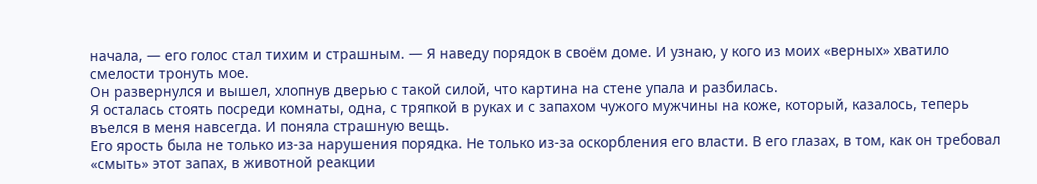начала, — его голос стал тихим и страшным. — Я наведу порядок в своём доме. И узнаю, у кого из моих «верных» хватило смелости тронуть мое.
Он развернулся и вышел, хлопнув дверью с такой силой, что картина на стене упала и разбилась.
Я осталась стоять посреди комнаты, одна, с тряпкой в руках и с запахом чужого мужчины на коже, который, казалось, теперь въелся в меня навсегда. И поняла страшную вещь.
Его ярость была не только из-за нарушения порядка. Не только из-за оскорбления его власти. В его глазах, в том, как он требовал «смыть» этот запах, в животной реакции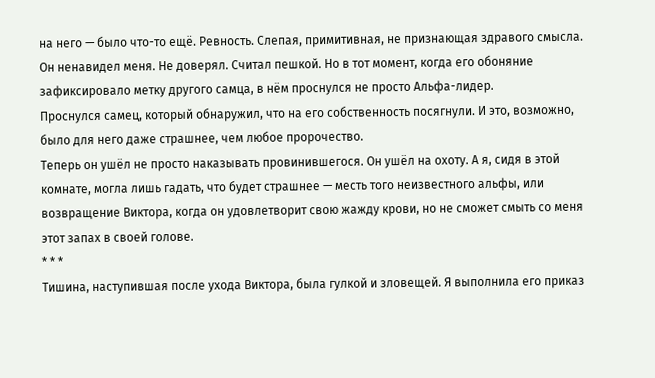на него — было что-то ещё. Ревность. Слепая, примитивная, не признающая здравого смысла.
Он ненавидел меня. Не доверял. Считал пешкой. Но в тот момент, когда его обоняние зафиксировало метку другого самца, в нём проснулся не просто Альфа-лидер.
Проснулся самец, который обнаружил, что на его собственность посягнули. И это, возможно, было для него даже страшнее, чем любое пророчество.
Теперь он ушёл не просто наказывать провинившегося. Он ушёл на охоту. А я, сидя в этой комнате, могла лишь гадать, что будет страшнее — месть того неизвестного альфы, или возвращение Виктора, когда он удовлетворит свою жажду крови, но не сможет смыть со меня этот запах в своей голове.
* * *
Тишина, наступившая после ухода Виктора, была гулкой и зловещей. Я выполнила его приказ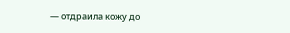— отдраила кожу до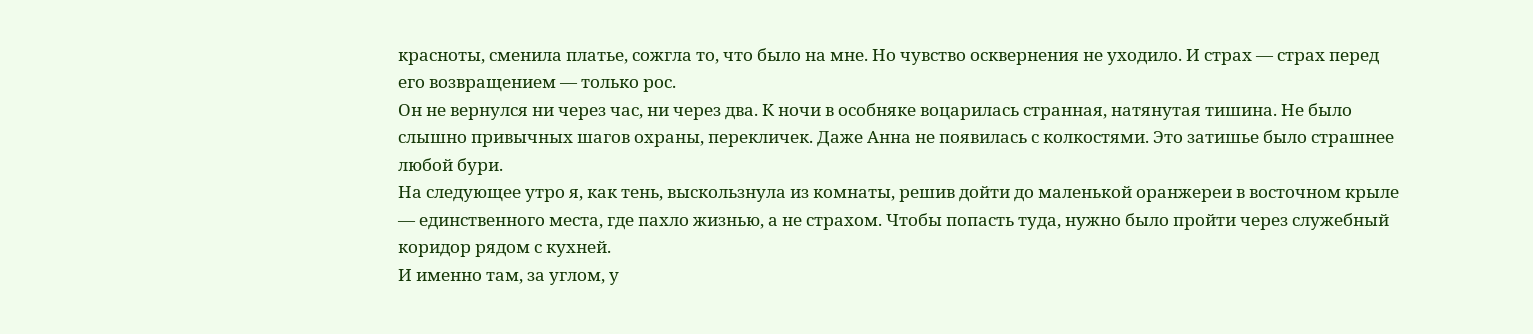красноты, сменила платье, сожгла то, что было на мне. Но чувство осквернения не уходило. И страх — страх перед его возвращением — только рос.
Он не вернулся ни через час, ни через два. К ночи в особняке воцарилась странная, натянутая тишина. Не было слышно привычных шагов охраны, перекличек. Даже Анна не появилась с колкостями. Это затишье было страшнее любой бури.
На следующее утро я, как тень, выскользнула из комнаты, решив дойти до маленькой оранжереи в восточном крыле — единственного места, где пахло жизнью, а не страхом. Чтобы попасть туда, нужно было пройти через служебный коридор рядом с кухней.
И именно там, за углом, у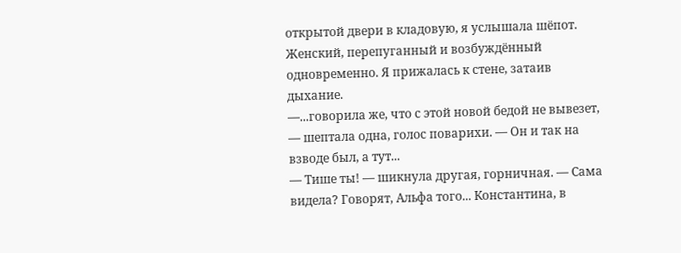открытой двери в кладовую, я услышала шёпот. Женский, перепуганный и возбуждённый одновременно. Я прижалась к стене, затаив дыхание.
—...говорила же, что с этой новой бедой не вывезет, — шептала одна, голос поварихи. — Он и так на взводе был, а тут...
— Тише ты! — шикнула другая, горничная. — Сама видела? Говорят, Альфа того... Константина, в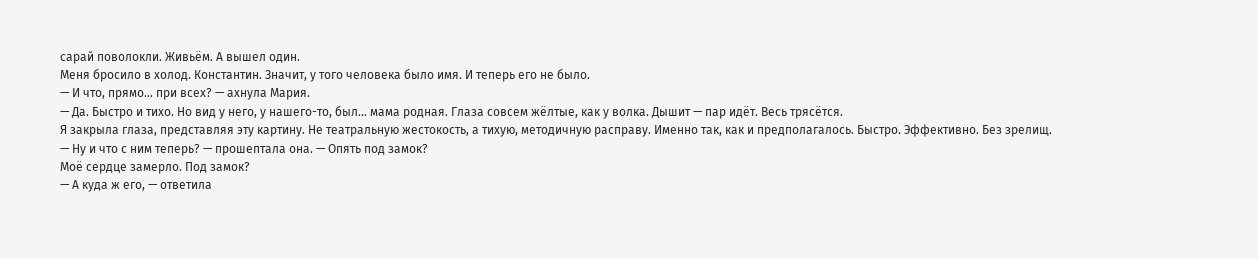сарай поволокли. Живьём. А вышел один.
Меня бросило в холод. Константин. Значит, у того человека было имя. И теперь его не было.
— И что, прямо... при всех? — ахнула Мария.
— Да. Быстро и тихо. Но вид у него, у нашего-то, был... мама родная. Глаза совсем жёлтые, как у волка. Дышит — пар идёт. Весь трясётся.
Я закрыла глаза, представляя эту картину. Не театральную жестокость, а тихую, методичную расправу. Именно так, как и предполагалось. Быстро. Эффективно. Без зрелищ.
— Ну и что с ним теперь? — прошептала она. — Опять под замок?
Моё сердце замерло. Под замок?
— А куда ж его, — ответила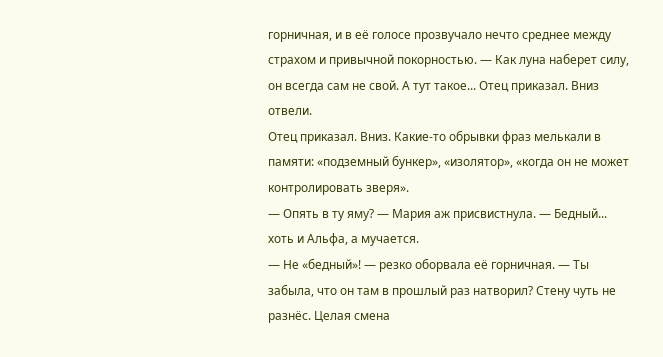горничная, и в её голосе прозвучало нечто среднее между страхом и привычной покорностью. — Как луна наберет силу, он всегда сам не свой. А тут такое... Отец приказал. Вниз отвели.
Отец приказал. Вниз. Какие-то обрывки фраз мелькали в памяти: «подземный бункер», «изолятор», «когда он не может контролировать зверя».
— Опять в ту яму? — Мария аж присвистнула. — Бедный... хоть и Альфа, а мучается.
— Не «бедный»! — резко оборвала её горничная. — Ты забыла, что он там в прошлый раз натворил? Стену чуть не разнёс. Целая смена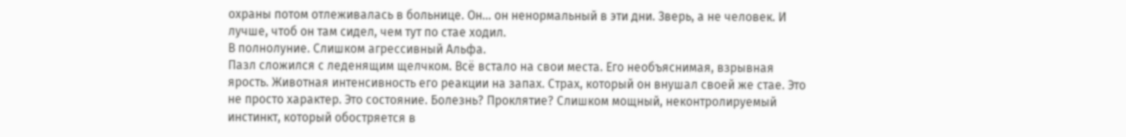охраны потом отлеживалась в больнице. Он... он ненормальный в эти дни. Зверь, а не человек. И лучше, чтоб он там сидел, чем тут по стае ходил.
В полнолуние. Слишком агрессивный Альфа.
Пазл сложился с леденящим щелчком. Всё встало на свои места. Его необъяснимая, взрывная ярость. Животная интенсивность его реакции на запах. Страх, который он внушал своей же стае. Это не просто характер. Это состояние. Болезнь? Проклятие? Слишком мощный, неконтролируемый инстинкт, который обостряется в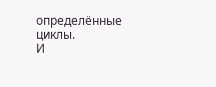определённые циклы.
И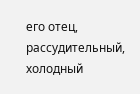его отец, рассудительный, холодный